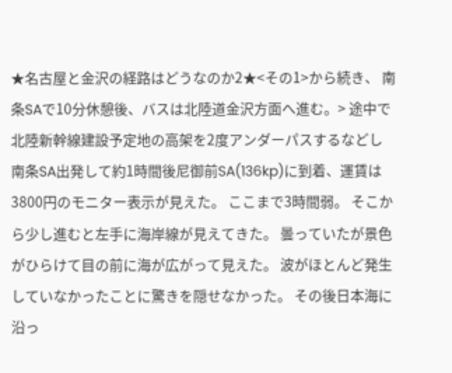★名古屋と金沢の経路はどうなのか2★<その1>から続き、 南条SAで10分休憩後、バスは北陸道金沢方面へ進む。> 途中で北陸新幹線建設予定地の高架を2度アンダーパスするなどし 南条SA出発して約1時間後尼御前SA(136kp)に到着、運賃は3800円のモニター表示が見えた。 ここまで3時間弱。 そこから少し進むと左手に海岸線が見えてきた。 曇っていたが景色がひらけて目の前に海が広がって見えた。 波がほとんど発生していなかったことに驚きを隠せなかった。 その後日本海に沿っ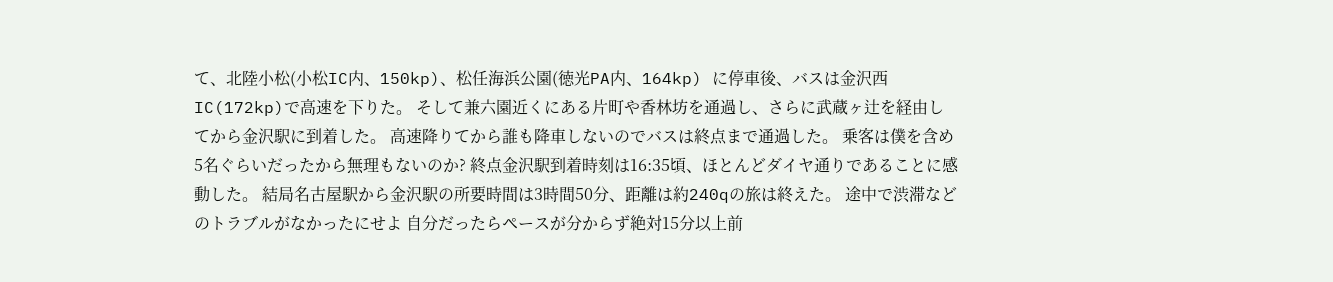て、北陸小松(小松IC内、150kp)、松任海浜公園(徳光PA内、164kp) に停車後、バスは金沢西IC(172kp)で高速を下りた。 そして兼六園近くにある片町や香林坊を通過し、さらに武蔵ヶ辻を経由してから金沢駅に到着した。 高速降りてから誰も降車しないのでバスは終点まで通過した。 乗客は僕を含め5名ぐらいだったから無理もないのか? 終点金沢駅到着時刻は16:35頃、ほとんどダイヤ通りであることに感動した。 結局名古屋駅から金沢駅の所要時間は3時間50分、距離は約240qの旅は終えた。 途中で渋滞などのトラブルがなかったにせよ 自分だったらペースが分からず絶対15分以上前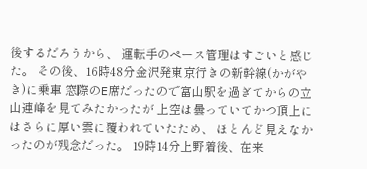後するだろうから、 運転手のペース管理はすごいと感じた。 その後、16時48分金沢発東京行きの新幹線(かがやき)に乗車 窓際のE席だったので富山駅を過ぎてからの立山連峰を見てみたかったが 上空は曇っていてかつ頂上にはさらに厚い雲に覆われていたため、 ほとんど見えなかったのが残念だった。 19時14分上野着後、在来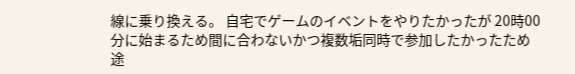線に乗り換える。 自宅でゲームのイベントをやりたかったが 20時00分に始まるため間に合わないかつ複数垢同時で参加したかったため 途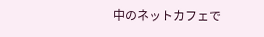中のネットカフェで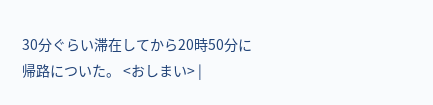30分ぐらい滞在してから20時50分に帰路についた。 <おしまい> |